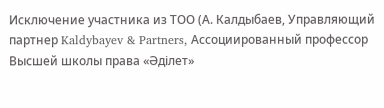Исключение участника из ТОО (А. Калдыбаев, Управляющий партнер Kaldybayev & Partners, Ассоциированный профессор Высшей школы права «Әділет»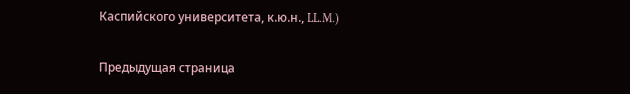Каспийского университета, к.ю.н., LL.M.)

Предыдущая страница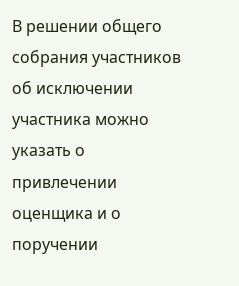В решении общего собрания участников об исключении участника можно указать о привлечении оценщика и о поручении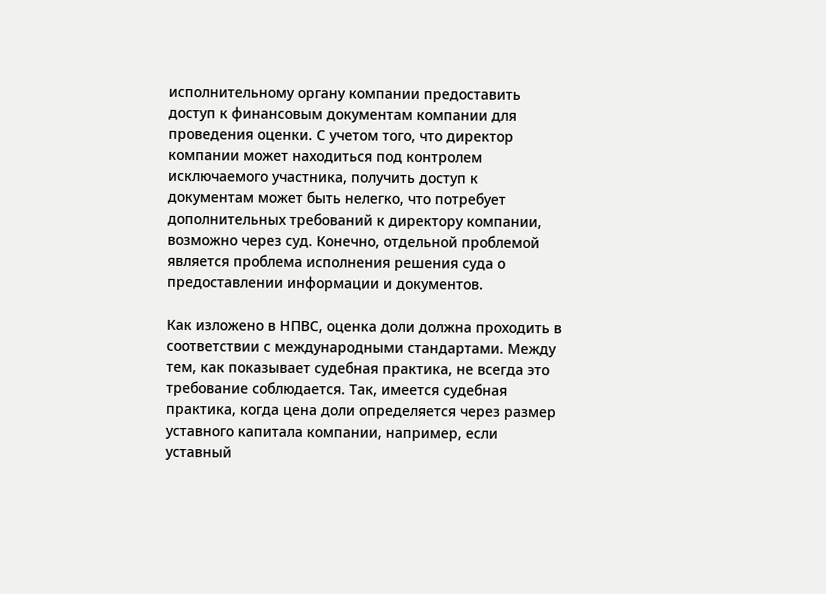исполнительному органу компании предоставить доступ к финансовым документам компании для проведения оценки. С учетом того, что директор компании может находиться под контролем исключаемого участника, получить доступ к документам может быть нелегко, что потребует дополнительных требований к директору компании, возможно через суд. Конечно, отдельной проблемой является проблема исполнения решения суда о предоставлении информации и документов.

Как изложено в НПВС, оценка доли должна проходить в соответствии с международными стандартами. Между тем, как показывает судебная практика, не всегда это требование соблюдается. Так, имеется судебная практика, когда цена доли определяется через размер уставного капитала компании, например, если уставный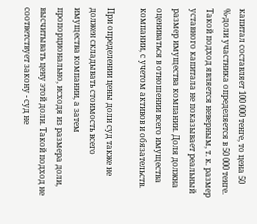капитал составляет 100 000 тенге, то цена 50 %-доли участника определяется в 50 000 тенге. Такой подход является неверным, т. к. размер уставного капитала не показывает реальный размер имущества компании. Доля должна оцениваться в отношении всего имущества компании, с учетом активов и обязательств.

При определении цены доли суд также не должен складывать стоимость всего имущества компании, а затем пропорционально, исходя из размера доли, высчитывать цену этой доли. Такой подход не соответствует закону - суд не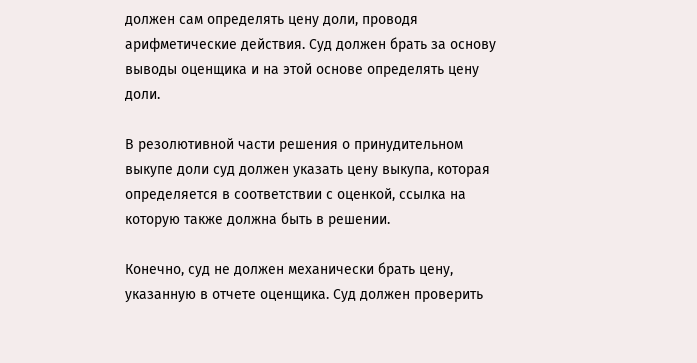должен сам определять цену доли, проводя арифметические действия. Суд должен брать за основу выводы оценщика и на этой основе определять цену доли.

В резолютивной части решения о принудительном выкупе доли суд должен указать цену выкупа, которая определяется в соответствии с оценкой, ссылка на которую также должна быть в решении.

Конечно, суд не должен механически брать цену, указанную в отчете оценщика. Суд должен проверить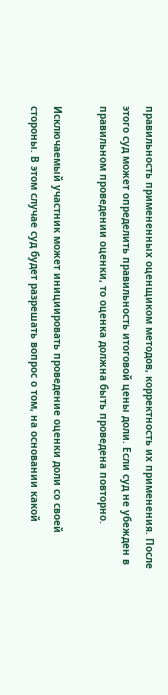правильность примененных оценщиком методов, корректность их применения. После этого суд может определить правильность итоговой цены доли. Если суд не убежден в правильном проведении оценки, то оценка должна быть проведена повторно.

Исключаемый участник может инициировать проведение оценки доли со своей стороны. В этом случае суд будет разрешать вопрос о том, на основании какой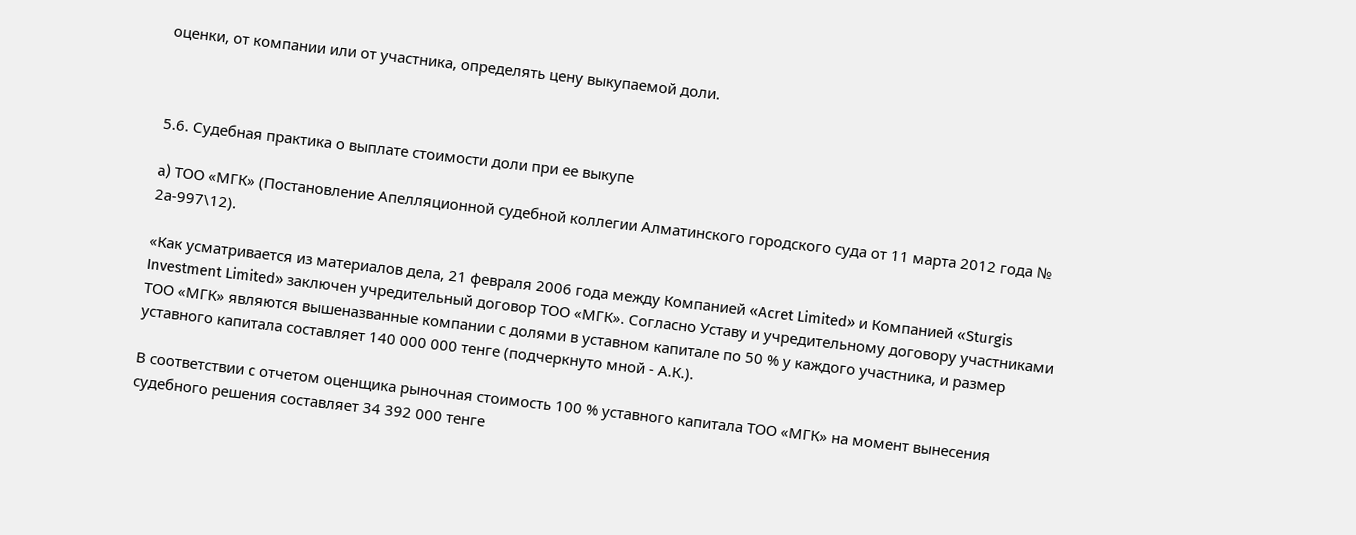оценки, от компании или от участника, определять цену выкупаемой доли.



5.6. Судебная практика о выплате стоимости доли при ее выкупе

a) ТОО «МГК» (Постановление Апелляционной судебной коллегии Алматинского городского суда от 11 марта 2012 года № 2а-997\12).

«Как усматривается из материалов дела, 21 февраля 2006 года между Компанией «Acret Limited» и Компанией «Sturgis Investment Limited» заключен учредительный договор ТОО «МГК». Согласно Уставу и учредительному договору участниками ТОО «МГК» являются вышеназванные компании с долями в уставном капитале по 50 % у каждого участника, и размер уставного капитала составляет 140 000 000 тенге (подчеркнуто мной - А.К.).

В соответствии c отчетом оценщика рыночная стоимость 100 % уставного капитала ТОО «МГК» на момент вынесения судебного решения составляет 34 392 000 тенге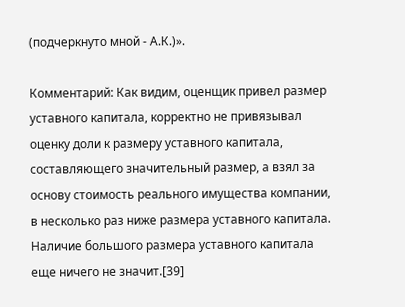(подчеркнуто мной - А.К.)».

Комментарий: Как видим, оценщик привел размер уставного капитала, корректно не привязывал оценку доли к размеру уставного капитала, составляющего значительный размер, а взял за основу стоимость реального имущества компании, в несколько раз ниже размера уставного капитала. Наличие большого размера уставного капитала еще ничего не значит.[39]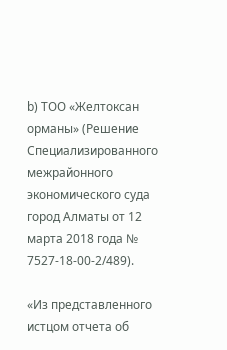b) ТОО «Желтоксан орманы» (Решение Специализированного межрайонного экономического суда город Алматы от 12 марта 2018 года № 7527-18-00-2/489).

«Из представленного истцом отчета об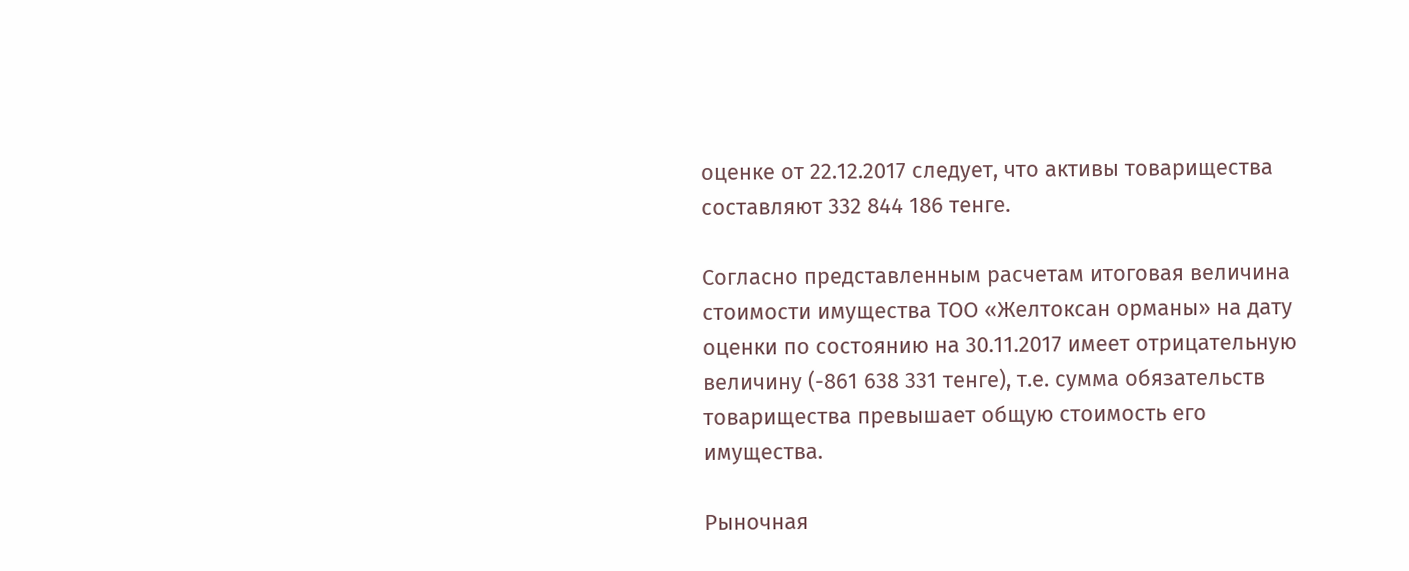оценке от 22.12.2017 следует, что активы товарищества составляют 332 844 186 тенге.

Согласно представленным расчетам итоговая величина стоимости имущества ТОО «Желтоксан орманы» на дату оценки по состоянию на 30.11.2017 имеет отрицательную величину (-861 638 331 тенге), т.е. сумма обязательств товарищества превышает общую стоимость его имущества.

Рыночная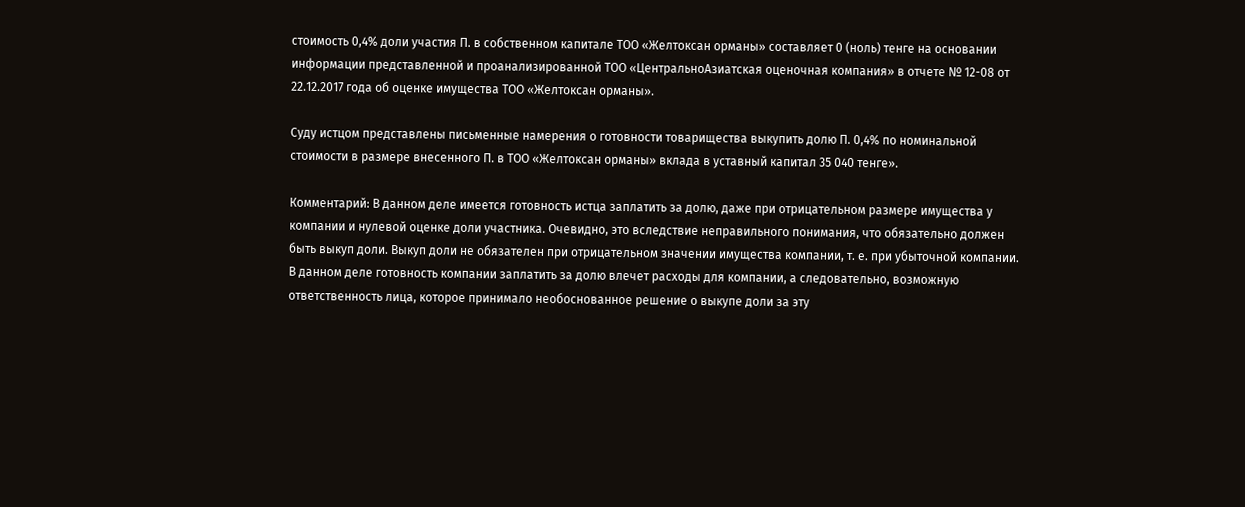стоимость 0,4% доли участия П. в собственном капитале ТОО «Желтоксан орманы» составляет 0 (ноль) тенге на основании информации представленной и проанализированной ТОО «ЦентральноАзиатская оценочная компания» в отчете № 12-08 от 22.12.2017 года об оценке имущества ТОО «Желтоксан орманы».

Суду истцом представлены письменные намерения о готовности товарищества выкупить долю П. 0,4% по номинальной стоимости в размере внесенного П. в ТОО «Желтоксан орманы» вклада в уставный капитал 35 040 тенге».

Комментарий: В данном деле имеется готовность истца заплатить за долю, даже при отрицательном размере имущества у компании и нулевой оценке доли участника. Очевидно, это вследствие неправильного понимания, что обязательно должен быть выкуп доли. Выкуп доли не обязателен при отрицательном значении имущества компании, т. е. при убыточной компании. В данном деле готовность компании заплатить за долю влечет расходы для компании, а следовательно, возможную ответственность лица, которое принимало необоснованное решение о выкупе доли за эту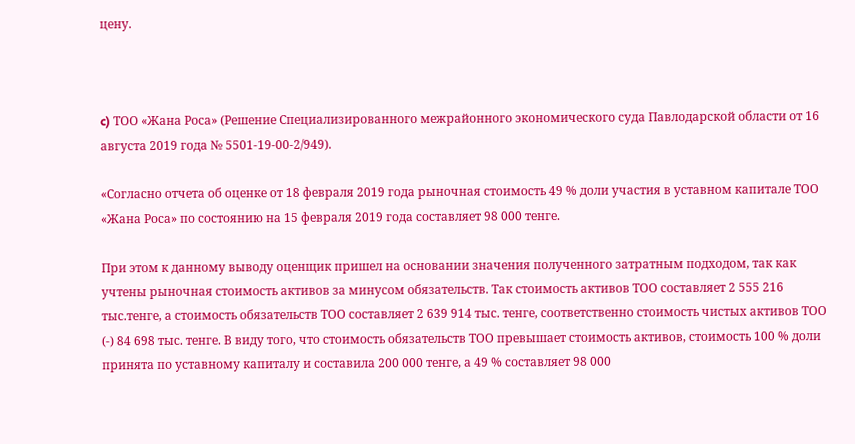цену.



c) ТОО «Жана Роса» (Решение Специализированного межрайонного экономического суда Павлодарской области от 16 августа 2019 года № 5501-19-00-2/949).

«Согласно отчета об оценке от 18 февраля 2019 года рыночная стоимость 49 % доли участия в уставном капитале ТОО «Жана Роса» по состоянию на 15 февраля 2019 года составляет 98 000 тенге.

При этом к данному выводу оценщик пришел на основании значения полученного затратным подходом, так как учтены рыночная стоимость активов за минусом обязательств. Так стоимость активов ТОО составляет 2 555 216 тыс.тенге, а стоимость обязательств ТОО составляет 2 639 914 тыс. тенге, соответственно стоимость чистых активов ТОО (-) 84 698 тыс. тенге. В виду того, что стоимость обязательств ТОО превышает стоимость активов, стоимость 100 % доли принята по уставному капиталу и составила 200 000 тенге, а 49 % составляет 98 000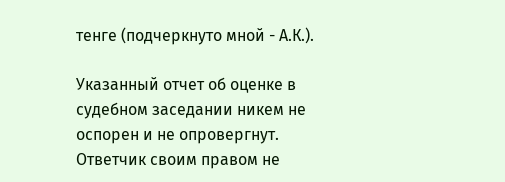тенге (подчеркнуто мной - А.К.).

Указанный отчет об оценке в судебном заседании никем не оспорен и не опровергнут. Ответчик своим правом не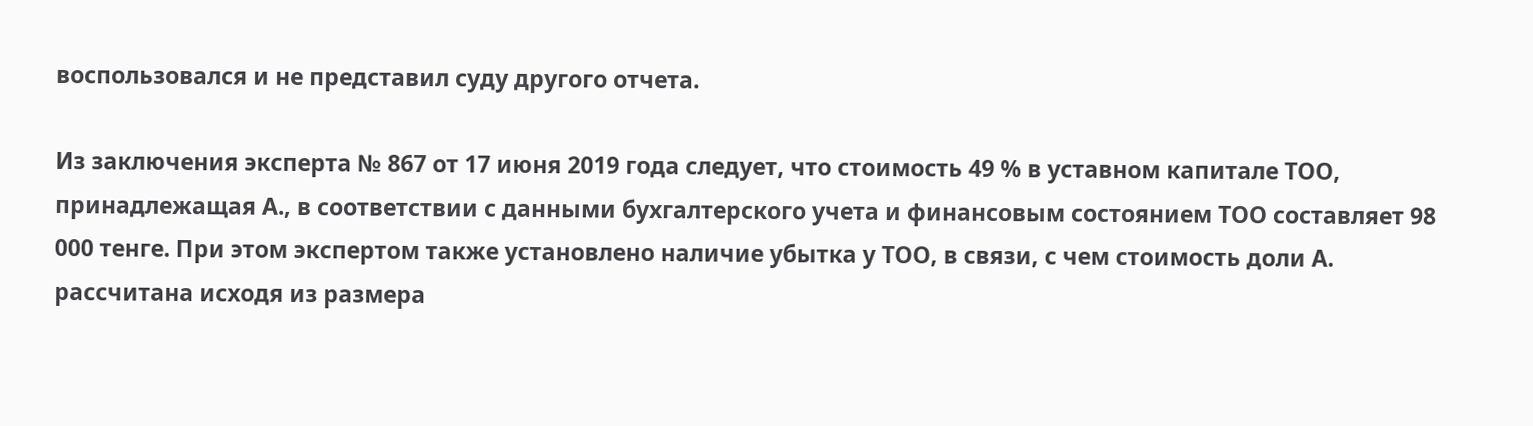воспользовался и не представил суду другого отчета.

Из заключения эксперта № 867 от 17 июня 2019 года следует, что стоимость 49 % в уставном капитале ТОО, принадлежащая А., в соответствии с данными бухгалтерского учета и финансовым состоянием ТОО составляет 98 000 тенге. При этом экспертом также установлено наличие убытка у ТОО, в связи, с чем стоимость доли А. рассчитана исходя из размера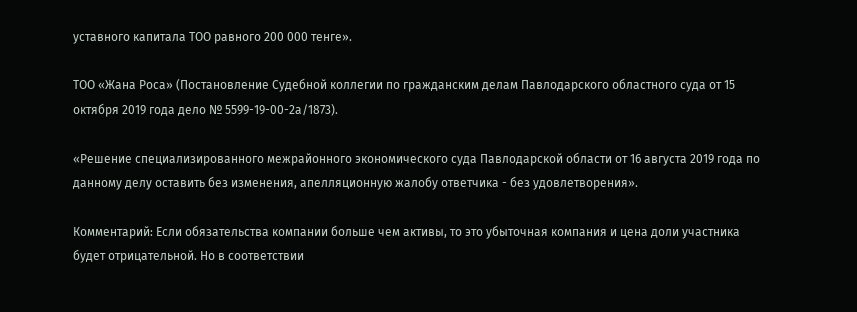уставного капитала ТОО равного 200 000 тенге».

ТОО «Жана Роса» (Постановление Судебной коллегии по гражданским делам Павлодарского областного суда от 15 октября 2019 года дело № 5599-19-00-2а/1873).

«Решение специализированного межрайонного экономического суда Павлодарской области от 16 августа 2019 года по данному делу оставить без изменения, апелляционную жалобу ответчика - без удовлетворения».

Комментарий: Если обязательства компании больше чем активы, то это убыточная компания и цена доли участника будет отрицательной. Но в соответствии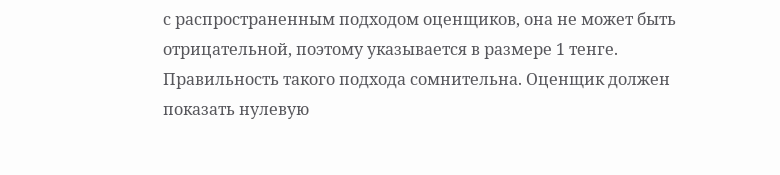с распространенным подходом оценщиков, она не может быть отрицательной, поэтому указывается в размере 1 тенге. Правильность такого подхода сомнительна. Оценщик должен показать нулевую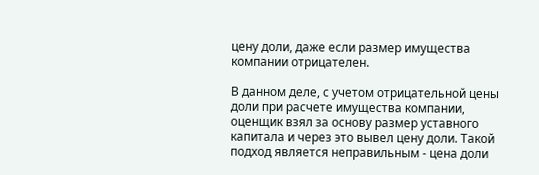цену доли, даже если размер имущества компании отрицателен.

В данном деле, с учетом отрицательной цены доли при расчете имущества компании, оценщик взял за основу размер уставного капитала и через это вывел цену доли. Такой подход является неправильным - цена доли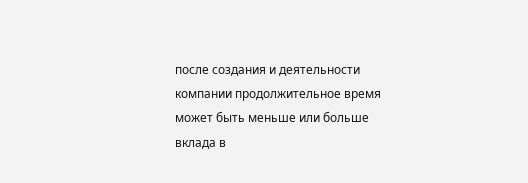после создания и деятельности компании продолжительное время может быть меньше или больше вклада в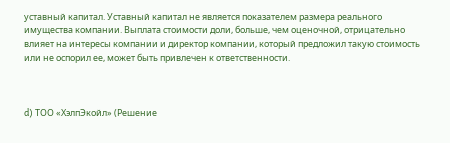уставный капитал. Уставный капитал не является показателем размера реального имущества компании. Выплата стоимости доли, больше, чем оценочной, отрицательно влияет на интересы компании и директор компании, который предложил такую стоимость или не оспорил ее, может быть привлечен к ответственности.



d) ТОО «ХэлпЭкойл» (Решение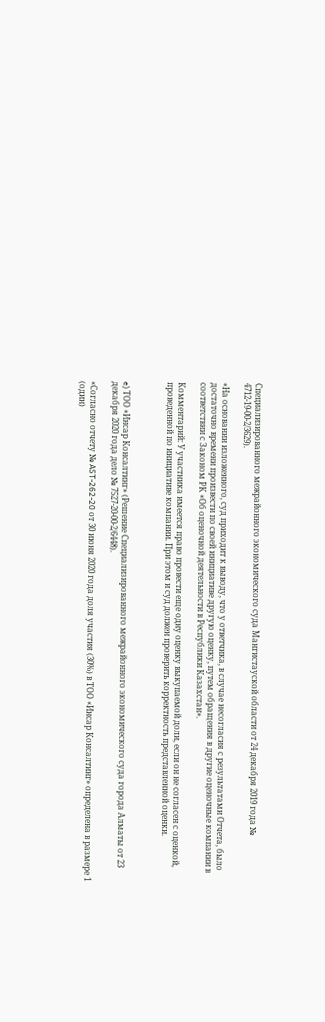Специализированного межрайонного экономического суда Мангистауской области от 24 декабря 2019 года № 4712-19-00-2/3629).

«На основании изложенного, суд приходит к выводу, что у ответчика, в случае несогласия с результатами Отчета, было достаточно времени произвести по своей инициативе другую оценку, путем обращения в другие оценочные компании в соответствии с Законом РК «Об оценочной деятельности в Республики Казахстан».

Комментарий: У участника имеется право провести еще одну оценку выкупаемой доли, если он не согласен с оценкой, проведенной по инициативе компании. При этом и суд должен проверить корректность представленной оценки.



e) ТОО «Инсар Консалтинг» (Решение Специализированного межрайонного экономического суда города Алматы от 23 декабря 2020 года дело № 7527-20-00-2/6448).

«Согласно отчету № AST-262-20 от 30 июня 2020 года доля участия (30%) в ТОО «Инсар Консалтинг» определена в размере 1 (один)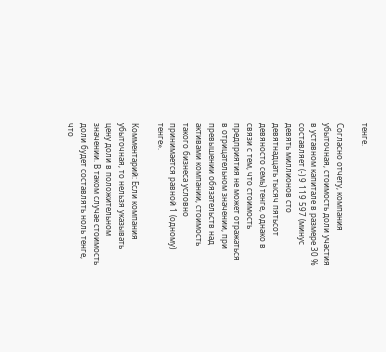тенге.

Согласно отчету, компания убыточная, стоимость доли участия в уставном капитале в размере 30 % составляет (-) 9 119 597 (минус девять миллионов сто девятнадцать тысяч пятьсот девяносто семь) тенге, однако в связи с тем, что стоимость предприятия не может отражаться в отрицательном значении, при превышении обязательств над активами компании, стоимость такого бизнеса условно принимается равной 1 (одному) тенге».

Комментарий: Если компания убыточная, то нельзя указывать цену доли в положительном значении. В таком случае стоимость доли будет составлять ноль тенге, что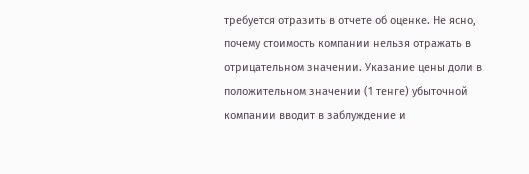требуется отразить в отчете об оценке. Не ясно, почему стоимость компании нельзя отражать в отрицательном значении. Указание цены доли в положительном значении (1 тенге) убыточной компании вводит в заблуждение и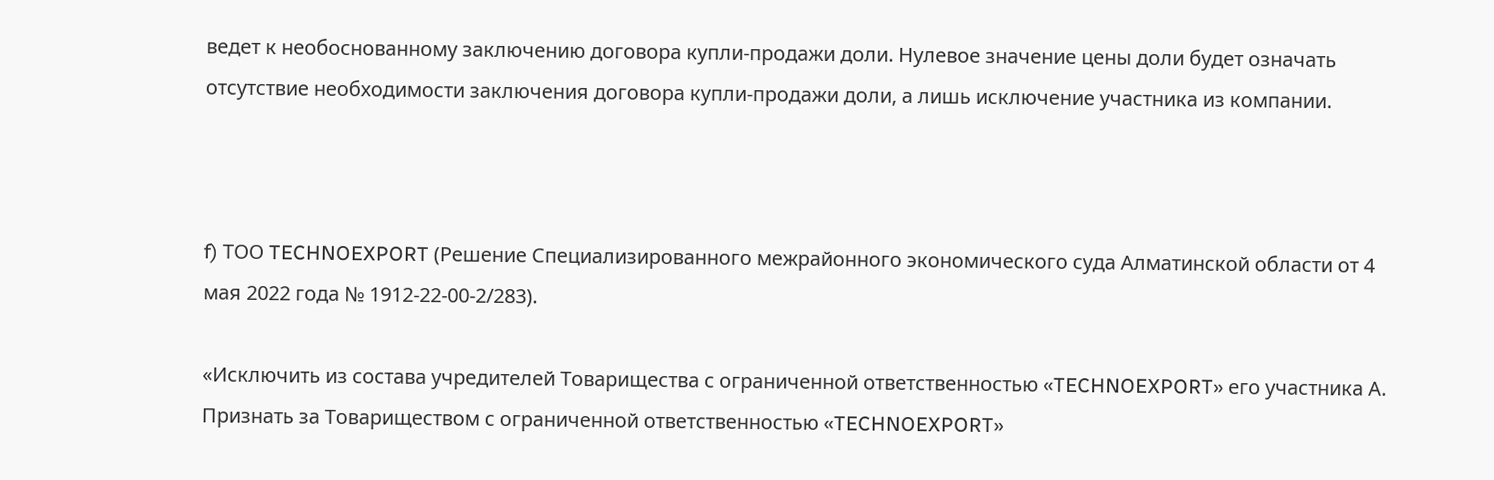ведет к необоснованному заключению договора купли-продажи доли. Нулевое значение цены доли будет означать отсутствие необходимости заключения договора купли-продажи доли, а лишь исключение участника из компании.



f) ТОО TECHNOEXPORT (Решение Специализированного межрайонного экономического суда Алматинской области от 4 мая 2022 года № 1912-22-00-2/283).

«Исключить из состава учредителей Товарищества с ограниченной ответственностью «TECHNOEXPORT» его участника А. Признать за Товариществом с ограниченной ответственностью «TECHNOEXPORT»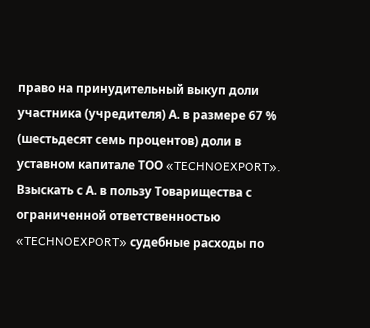право на принудительный выкуп доли участника (учредителя) А. в размере 67 % (шестьдесят семь процентов) доли в уставном капитале ТОО «TECHNOEXPORT». Взыскать с А. в пользу Товарищества с ограниченной ответственностью «TECHNOEXPORT» судебные расходы по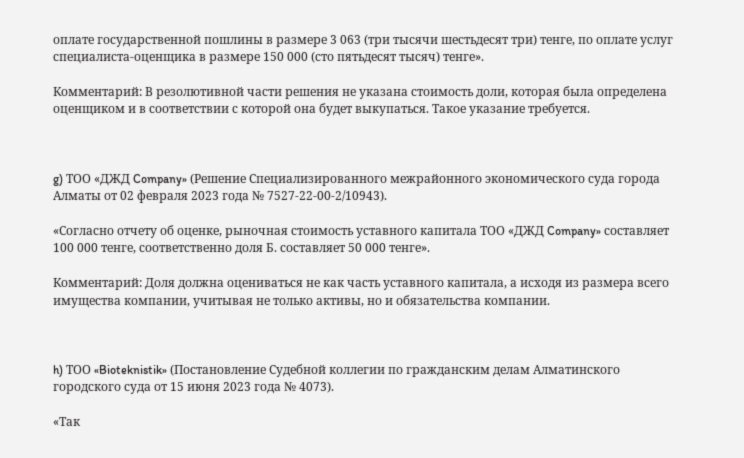оплате государственной пошлины в размере 3 063 (три тысячи шестьдесят три) тенге, по оплате услуг специалиста-оценщика в размере 150 000 (сто пятьдесят тысяч) тенге».

Комментарий: В резолютивной части решения не указана стоимость доли, которая была определена оценщиком и в соответствии с которой она будет выкупаться. Такое указание требуется.



g) ТОО «ДЖД Company» (Решение Специализированного межрайонного экономического суда города Алматы от 02 февраля 2023 года № 7527-22-00-2/10943).

«Согласно отчету об оценке, рыночная стоимость уставного капитала ТОО «ДЖД Company» составляет 100 000 тенге, соответственно доля Б. составляет 50 000 тенге».

Комментарий: Доля должна оцениваться не как часть уставного капитала, а исходя из размера всего имущества компании, учитывая не только активы, но и обязательства компании.



h) ТОО «Bioteknistik» (Постановление Судебной коллегии по гражданским делам Алматинского городского суда от 15 июня 2023 года № 4073).

«Так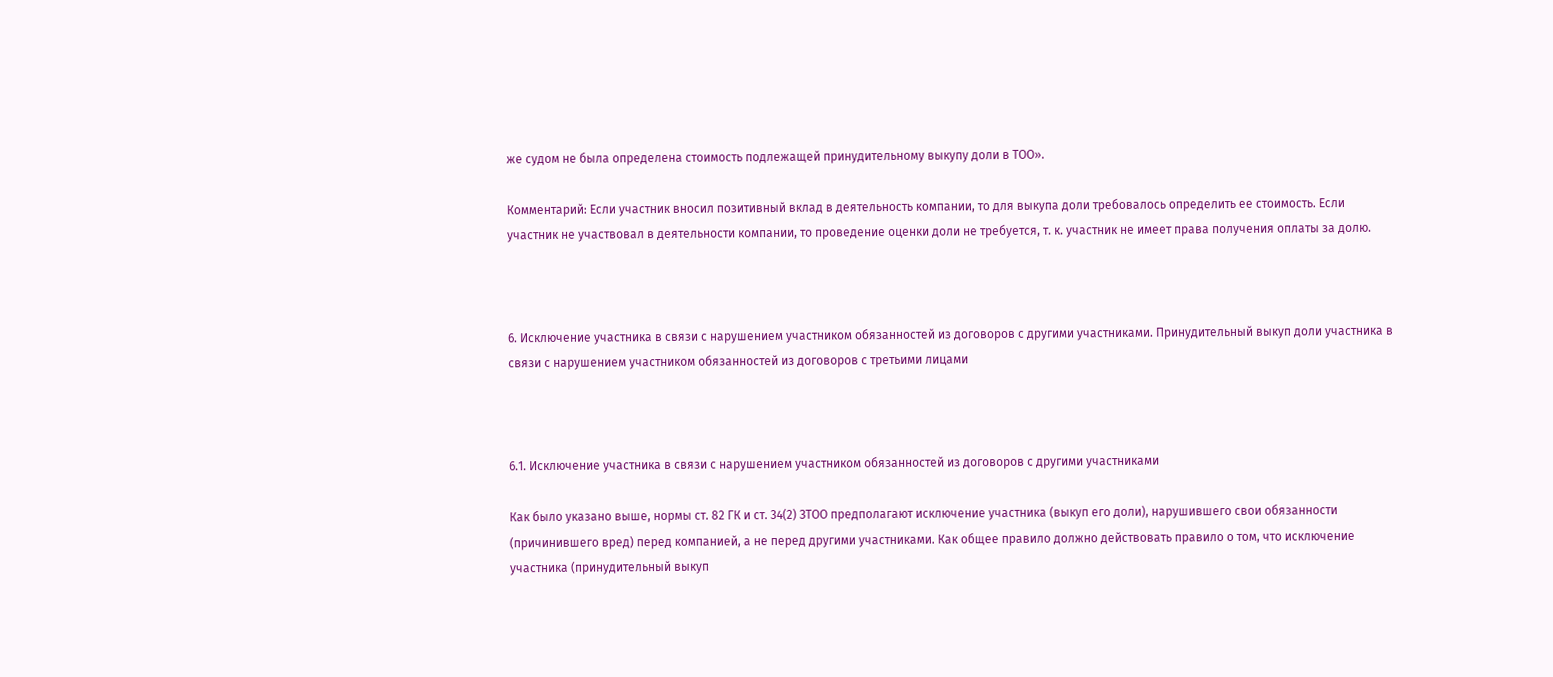же судом не была определена стоимость подлежащей принудительному выкупу доли в ТОО».

Комментарий: Если участник вносил позитивный вклад в деятельность компании, то для выкупа доли требовалось определить ее стоимость. Если участник не участвовал в деятельности компании, то проведение оценки доли не требуется, т. к. участник не имеет права получения оплаты за долю.



6. Исключение участника в связи с нарушением участником обязанностей из договоров с другими участниками. Принудительный выкуп доли участника в связи с нарушением участником обязанностей из договоров с третьими лицами



6.1. Исключение участника в связи с нарушением участником обязанностей из договоров с другими участниками

Как было указано выше, нормы ст. 82 ГК и ст. 34(2) ЗТОО предполагают исключение участника (выкуп его доли), нарушившего свои обязанности (причинившего вред) перед компанией, а не перед другими участниками. Как общее правило должно действовать правило о том, что исключение участника (принудительный выкуп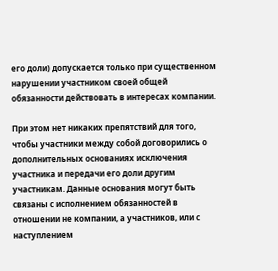его доли) допускается только при существенном нарушении участником своей общей обязанности действовать в интересах компании.

При этом нет никаких препятствий для того, чтобы участники между собой договорились о дополнительных основаниях исключения участника и передачи его доли другим участникам. Данные основания могут быть связаны с исполнением обязанностей в отношении не компании, а участников, или с наступлением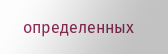определенных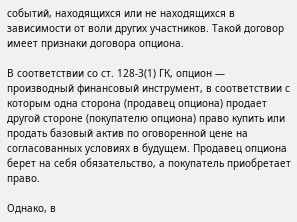событий, находящихся или не находящихся в зависимости от воли других участников. Такой договор имеет признаки договора опциона.

В соответствии со ст. 128-3(1) ГК, опцион — производный финансовый инструмент, в соответствии с которым одна сторона (продавец опциона) продает другой стороне (покупателю опциона) право купить или продать базовый актив по оговоренной цене на согласованных условиях в будущем. Продавец опциона берет на себя обязательство, а покупатель приобретает право.

Однако, в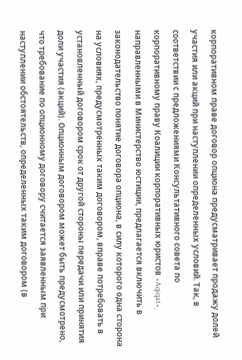корпоративном праве договор опциона предусматривает продажу долей участия или акций при наступлении определенных условий. Так, в соответствии с предложениями Консультативного совета по корпоративному праву Коалиции корпоративных юристов «Aqiqat», направленными в Министерство юстиции, предлагается включить в законодательство понятие договора опциона, в силу которого одна сторона на условиях, предусмотренных таким договором, вправе потребовать в установленный договором срок от другой стороны передачи или принятия доли участия (акций). Опционным договором может быть предусмотрено, что требование по опционному договору считается заявленным при наступлении обстоятельств, определенных таким договором (в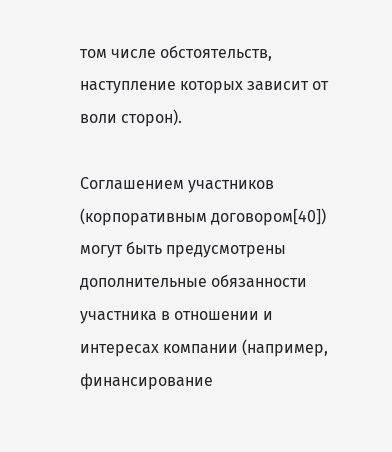том числе обстоятельств, наступление которых зависит от воли сторон).

Соглашением участников (корпоративным договором[40]) могут быть предусмотрены дополнительные обязанности участника в отношении и интересах компании (например, финансирование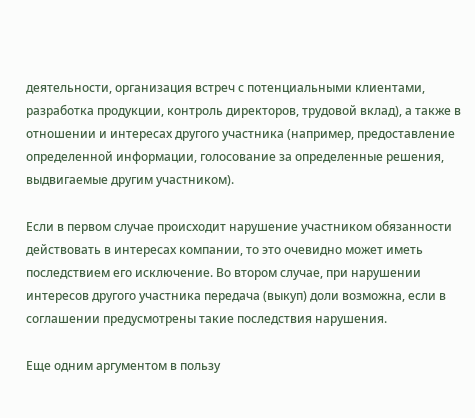деятельности, организация встреч с потенциальными клиентами, разработка продукции, контроль директоров, трудовой вклад), а также в отношении и интересах другого участника (например, предоставление определенной информации, голосование за определенные решения, выдвигаемые другим участником).

Если в первом случае происходит нарушение участником обязанности действовать в интересах компании, то это очевидно может иметь последствием его исключение. Во втором случае, при нарушении интересов другого участника передача (выкуп) доли возможна, если в соглашении предусмотрены такие последствия нарушения.

Еще одним аргументом в пользу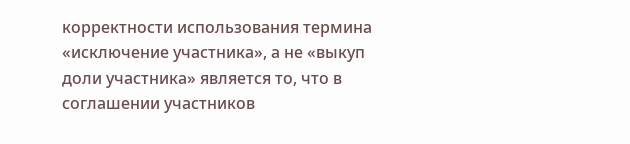корректности использования термина «исключение участника», а не «выкуп доли участника» является то, что в соглашении участников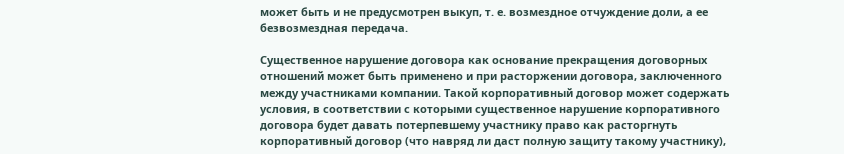может быть и не предусмотрен выкуп, т. е. возмездное отчуждение доли, а ее безвозмездная передача.

Существенное нарушение договора как основание прекращения договорных отношений может быть применено и при расторжении договора, заключенного между участниками компании. Такой корпоративный договор может содержать условия, в соответствии с которыми существенное нарушение корпоративного договора будет давать потерпевшему участнику право как расторгнуть корпоративный договор (что навряд ли даст полную защиту такому участнику),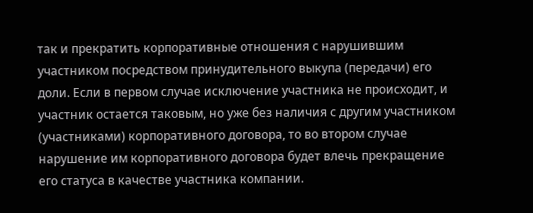так и прекратить корпоративные отношения с нарушившим участником посредством принудительного выкупа (передачи) его доли. Если в первом случае исключение участника не происходит, и участник остается таковым, но уже без наличия с другим участником (участниками) корпоративного договора, то во втором случае нарушение им корпоративного договора будет влечь прекращение его статуса в качестве участника компании.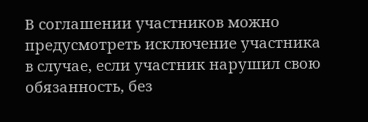В соглашении участников можно предусмотреть исключение участника в случае, если участник нарушил свою обязанность, без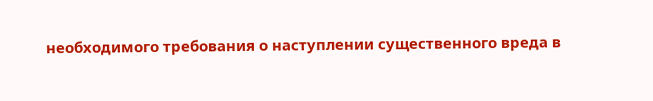необходимого требования о наступлении существенного вреда в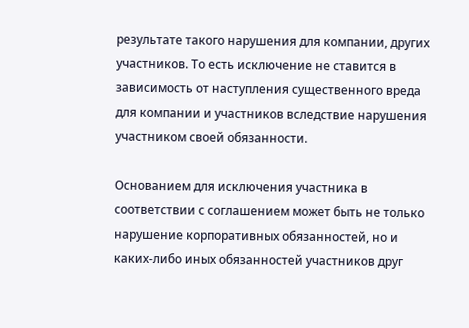результате такого нарушения для компании, других участников. То есть исключение не ставится в зависимость от наступления существенного вреда для компании и участников вследствие нарушения участником своей обязанности.

Основанием для исключения участника в соответствии с соглашением может быть не только нарушение корпоративных обязанностей, но и каких-либо иных обязанностей участников друг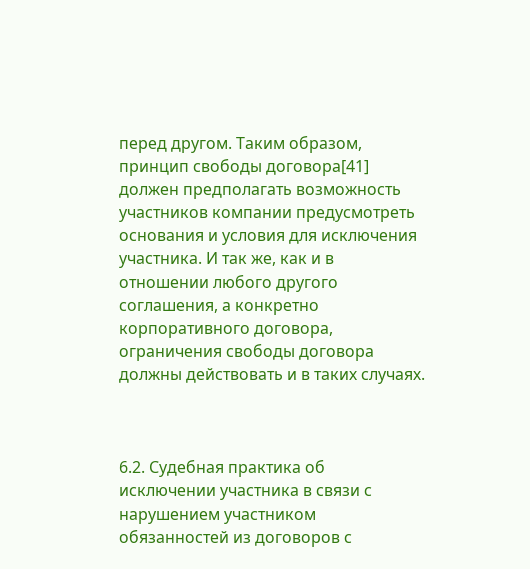перед другом. Таким образом, принцип свободы договора[41] должен предполагать возможность участников компании предусмотреть основания и условия для исключения участника. И так же, как и в отношении любого другого соглашения, а конкретно корпоративного договора, ограничения свободы договора должны действовать и в таких случаях.



6.2. Судебная практика об исключении участника в связи с нарушением участником обязанностей из договоров с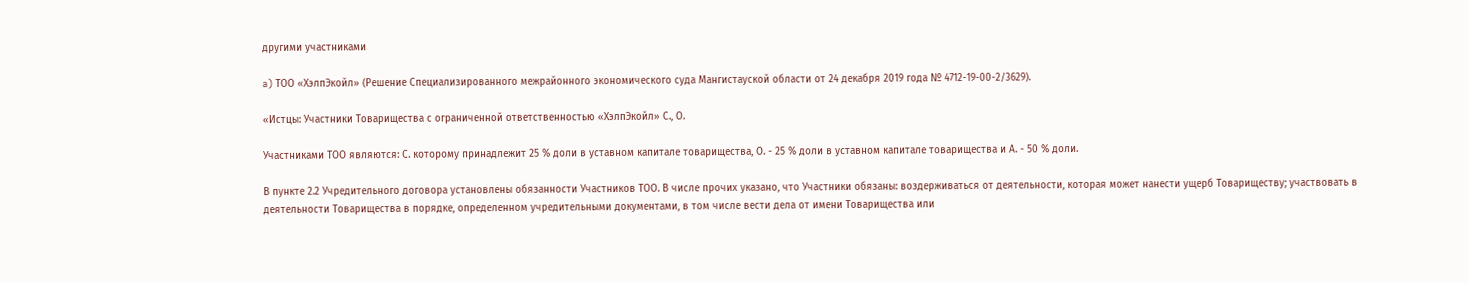другими участниками

a) ТОО «ХэлпЭкойл» (Решение Специализированного межрайонного экономического суда Мангистауской области от 24 декабря 2019 года № 4712-19-00-2/3629).

«Истцы: Участники Товарищества с ограниченной ответственностью «ХэлпЭкойл» С., О.

Участниками ТОО являются: С. которому принадлежит 25 % доли в уставном капитале товарищества, О. - 25 % доли в уставном капитале товарищества и А. - 50 % доли.

В пункте 2.2 Учредительного договора установлены обязанности Участников ТОО. В числе прочих указано, что Участники обязаны: воздерживаться от деятельности, которая может нанести ущерб Товариществу; участвовать в деятельности Товарищества в порядке, определенном учредительными документами, в том числе вести дела от имени Товарищества или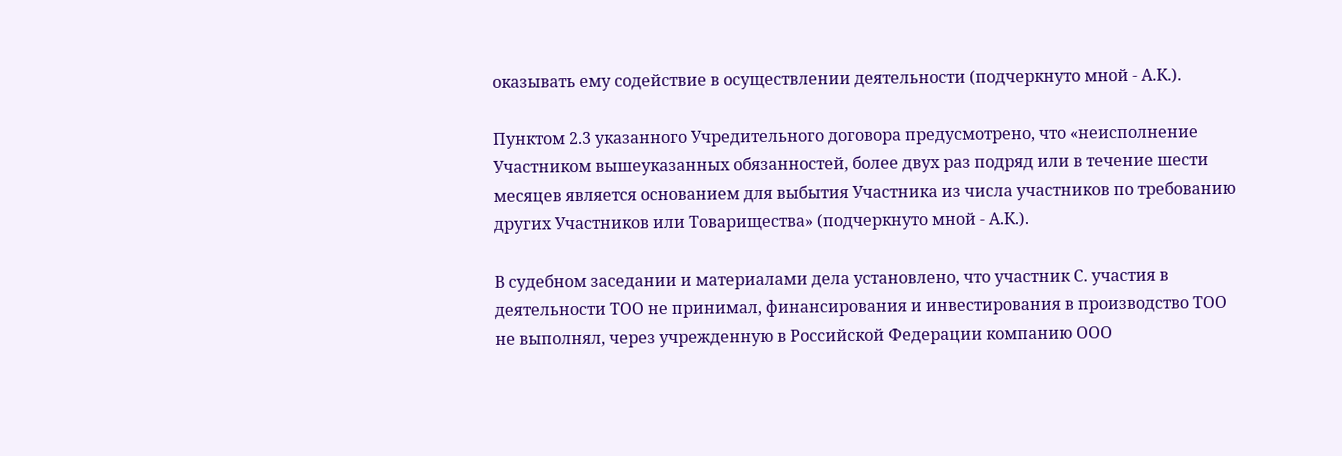оказывать ему содействие в осуществлении деятельности (подчеркнуто мной - А.К.).

Пунктом 2.3 указанного Учредительного договора предусмотрено, что «неисполнение Участником вышеуказанных обязанностей, более двух раз подряд или в течение шести месяцев является основанием для выбытия Участника из числа участников по требованию других Участников или Товарищества» (подчеркнуто мной - А.К.).

В судебном заседании и материалами дела установлено, что участник С. участия в деятельности ТОО не принимал, финансирования и инвестирования в производство ТОО не выполнял, через учрежденную в Российской Федерации компанию ООО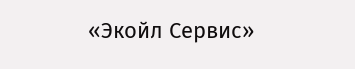«Экойл Сервис»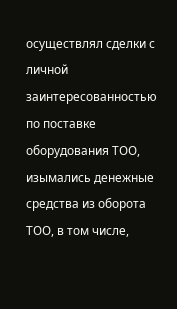осуществлял сделки с личной заинтересованностью по поставке оборудования ТОО, изымались денежные средства из оборота ТОО, в том числе,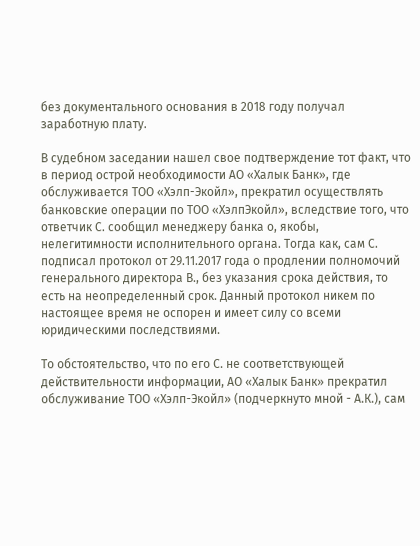без документального основания в 2018 году получал заработную плату.

В судебном заседании нашел свое подтверждение тот факт, что в период острой необходимости АО «Халык Банк», где обслуживается ТОО «Хэлп-Экойл», прекратил осуществлять банковские операции по ТОО «ХэлпЭкойл», вследствие того, что ответчик С. сообщил менеджеру банка о, якобы, нелегитимности исполнительного органа. Тогда как, сам С. подписал протокол от 29.11.2017 года о продлении полномочий генерального директора В., без указания срока действия, то есть на неопределенный срок. Данный протокол никем по настоящее время не оспорен и имеет силу со всеми юридическими последствиями.

То обстоятельство, что по его С. не соответствующей действительности информации, АО «Халык Банк» прекратил обслуживание ТОО «Хэлп-Экойл» (подчеркнуто мной - А.К.), сам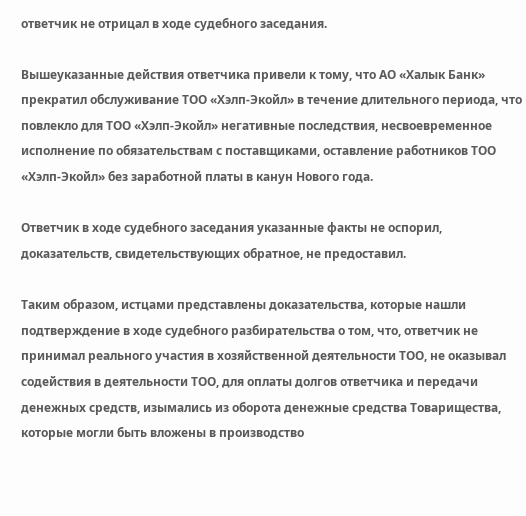ответчик не отрицал в ходе судебного заседания.

Вышеуказанные действия ответчика привели к тому, что АО «Халык Банк» прекратил обслуживание ТОО «Хэлп-Экойл» в течение длительного периода, что повлекло для ТОО «Хэлп-Экойл» негативные последствия, несвоевременное исполнение по обязательствам с поставщиками, оставление работников ТОО «Хэлп-Экойл» без заработной платы в канун Нового года.

Ответчик в ходе судебного заседания указанные факты не оспорил, доказательств, свидетельствующих обратное, не предоставил.

Таким образом, истцами представлены доказательства, которые нашли подтверждение в ходе судебного разбирательства о том, что, ответчик не принимал реального участия в хозяйственной деятельности ТОО, не оказывал содействия в деятельности ТОО, для оплаты долгов ответчика и передачи денежных средств, изымались из оборота денежные средства Товарищества, которые могли быть вложены в производство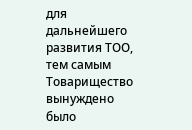для дальнейшего развития ТОО, тем самым Товарищество вынуждено было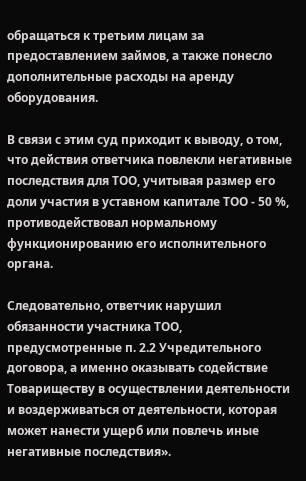обращаться к третьим лицам за предоставлением займов, а также понесло дополнительные расходы на аренду оборудования.

В связи с этим суд приходит к выводу, о том, что действия ответчика повлекли негативные последствия для ТОО, учитывая размер его доли участия в уставном капитале ТОО - 50 %, противодействовал нормальному функционированию его исполнительного органа.

Следовательно, ответчик нарушил обязанности участника ТОО, предусмотренные п. 2.2 Учредительного договора, а именно оказывать содействие Товариществу в осуществлении деятельности и воздерживаться от деятельности, которая может нанести ущерб или повлечь иные негативные последствия».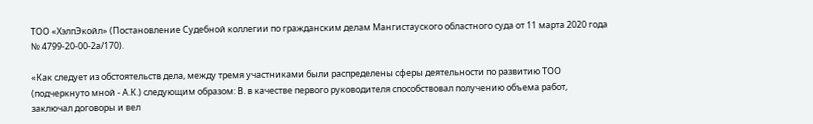ТОО «ХэлпЭкойл» (Постановление Судебной коллегии по гражданским делам Мангистауского областного суда от 11 марта 2020 года № 4799-20-00-2а/170).

«Как следует из обстоятельств дела, между тремя участниками были распределены сферы деятельности по развитию ТОО (подчеркнуто мной - А.К.) следующим образом: В. в качестве первого руководителя способствовал получению объема работ, заключал договоры и вел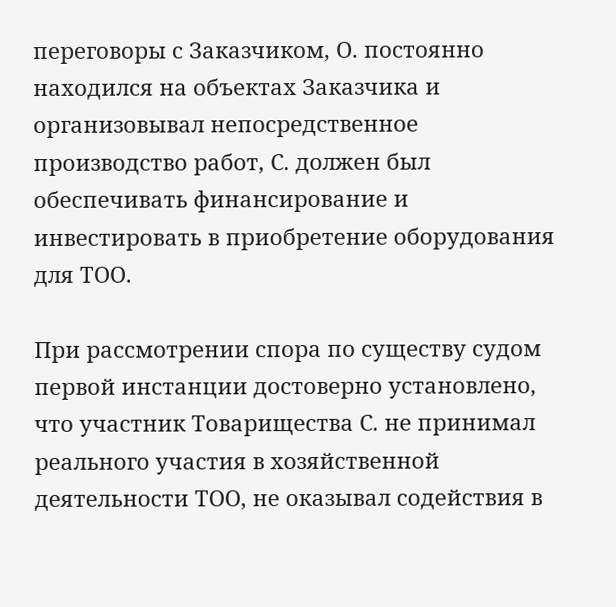переговоры с Заказчиком, О. постоянно находился на объектах Заказчика и организовывал непосредственное производство работ, С. должен был обеспечивать финансирование и инвестировать в приобретение оборудования для ТОО.

При рассмотрении спора по существу судом первой инстанции достоверно установлено, что участник Товарищества С. не принимал реального участия в хозяйственной деятельности ТОО, не оказывал содействия в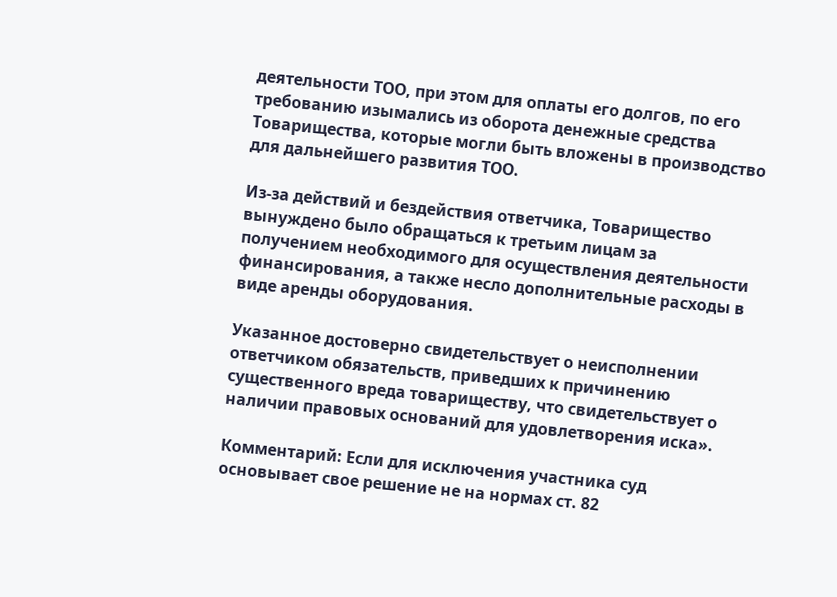деятельности ТОО, при этом для оплаты его долгов, по его требованию изымались из оборота денежные средства Товарищества, которые могли быть вложены в производство для дальнейшего развития ТОО.

Из-за действий и бездействия ответчика, Товарищество вынуждено было обращаться к третьим лицам за получением необходимого для осуществления деятельности финансирования, а также несло дополнительные расходы в виде аренды оборудования.

Указанное достоверно свидетельствует о неисполнении ответчиком обязательств, приведших к причинению существенного вреда товариществу, что свидетельствует о наличии правовых оснований для удовлетворения иска».

Комментарий: Если для исключения участника суд основывает свое решение не на нормах ст. 82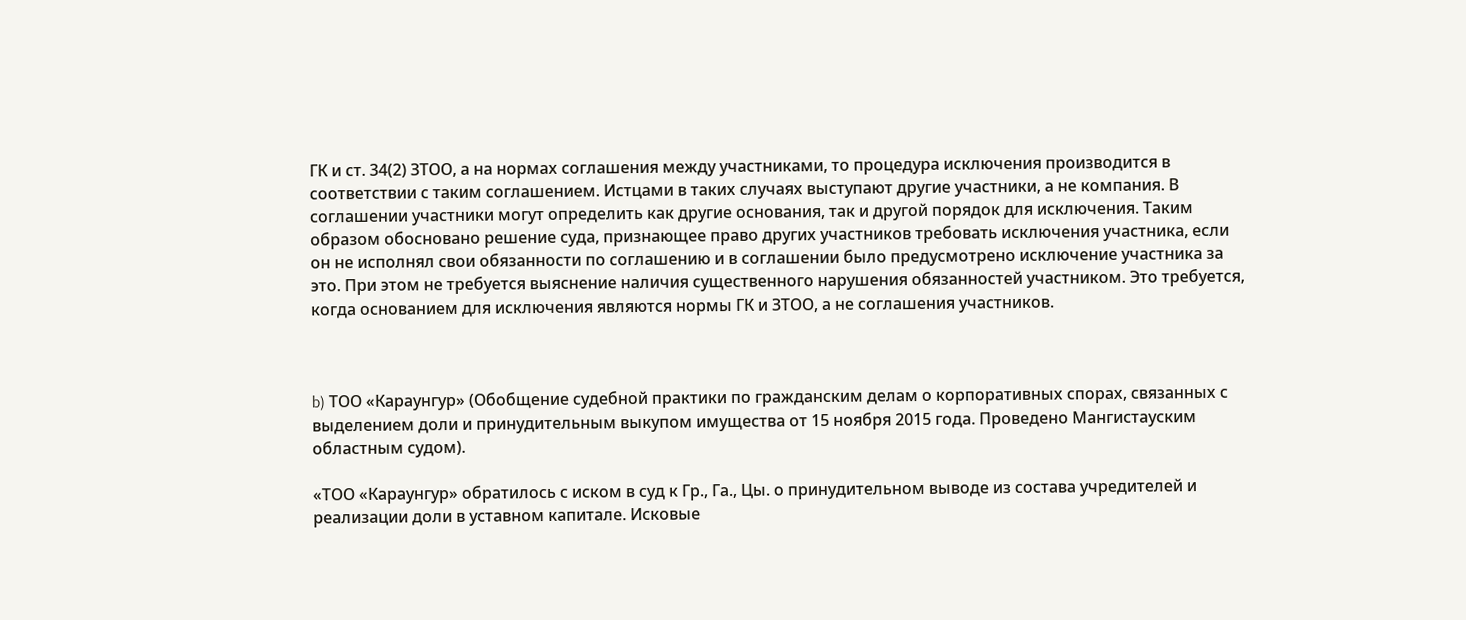ГК и ст. 34(2) ЗТОО, а на нормах соглашения между участниками, то процедура исключения производится в соответствии с таким соглашением. Истцами в таких случаях выступают другие участники, а не компания. В соглашении участники могут определить как другие основания, так и другой порядок для исключения. Таким образом обосновано решение суда, признающее право других участников требовать исключения участника, если он не исполнял свои обязанности по соглашению и в соглашении было предусмотрено исключение участника за это. При этом не требуется выяснение наличия существенного нарушения обязанностей участником. Это требуется, когда основанием для исключения являются нормы ГК и ЗТОО, а не соглашения участников.



b) ТОО «Караунгур» (Обобщение судебной практики по гражданским делам о корпоративных спорах, связанных с выделением доли и принудительным выкупом имущества от 15 ноября 2015 года. Проведено Мангистауским областным судом).

«ТОО «Караунгур» обратилось с иском в суд к Гр., Га., Цы. о принудительном выводе из состава учредителей и реализации доли в уставном капитале. Исковые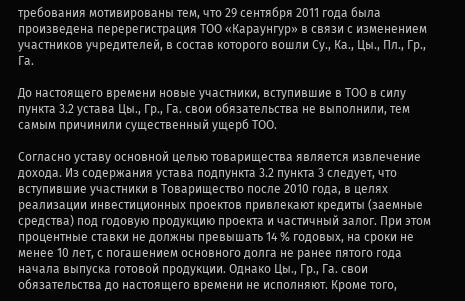требования мотивированы тем, что 29 сентября 2011 года была произведена перерегистрация ТОО «Караунгур» в связи с изменением участников учредителей, в состав которого вошли Су., Ка., Цы., Пл., Гр., Га.

До настоящего времени новые участники, вступившие в ТОО в силу пункта 3.2 устава Цы., Гр., Га. свои обязательства не выполнили, тем самым причинили существенный ущерб ТОО.

Согласно уставу основной целью товарищества является извлечение дохода. Из содержания устава подпункта 3.2 пункта 3 следует, что вступившие участники в Товарищество после 2010 года, в целях реализации инвестиционных проектов привлекают кредиты (заемные средства) под годовую продукцию проекта и частичный залог. При этом процентные ставки не должны превышать 14 % годовых, на сроки не менее 10 лет, с погашением основного долга не ранее пятого года начала выпуска готовой продукции. Однако Цы., Гр., Га. свои обязательства до настоящего времени не исполняют. Кроме того,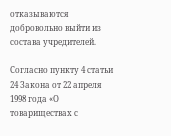отказываются добровольно выйти из состава учредителей.

Согласно пункту 4 статьи 24 Закона от 22 апреля 1998 года «О товариществах с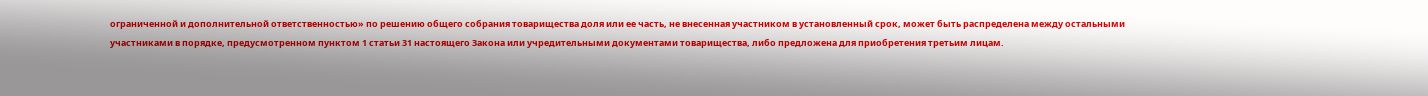ограниченной и дополнительной ответственностью» по решению общего собрания товарищества доля или ее часть, не внесенная участником в установленный срок, может быть распределена между остальными участниками в порядке, предусмотренном пунктом 1 статьи 31 настоящего Закона или учредительными документами товарищества, либо предложена для приобретения третьим лицам.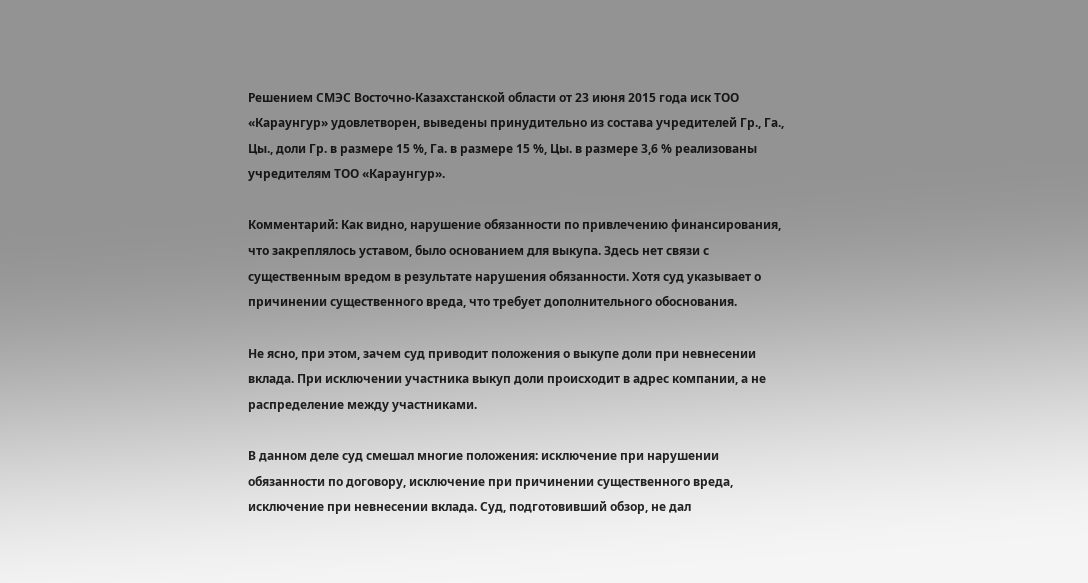Решением СМЭС Восточно-Казахстанской области от 23 июня 2015 года иск ТОО «Караунгур» удовлетворен, выведены принудительно из состава учредителей Гр., Га., Цы., доли Гр. в размере 15 %, Га. в размере 15 %, Цы. в размере 3,6 % реализованы учредителям ТОО «Караунгур».

Комментарий: Как видно, нарушение обязанности по привлечению финансирования, что закреплялось уставом, было основанием для выкупа. Здесь нет связи с существенным вредом в результате нарушения обязанности. Хотя суд указывает о причинении существенного вреда, что требует дополнительного обоснования.

Не ясно, при этом, зачем суд приводит положения о выкупе доли при невнесении вклада. При исключении участника выкуп доли происходит в адрес компании, а не распределение между участниками.

В данном деле суд смешал многие положения: исключение при нарушении обязанности по договору, исключение при причинении существенного вреда, исключение при невнесении вклада. Суд, подготовивший обзор, не дал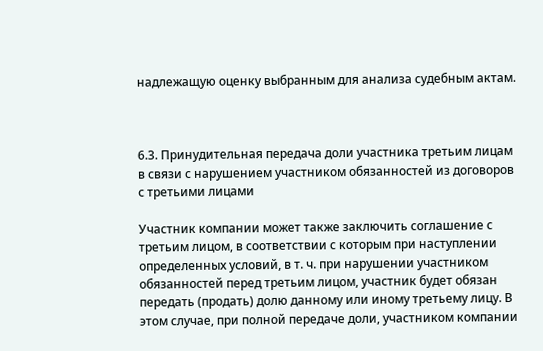надлежащую оценку выбранным для анализа судебным актам.



6.3. Принудительная передача доли участника третьим лицам в связи с нарушением участником обязанностей из договоров с третьими лицами

Участник компании может также заключить соглашение с третьим лицом, в соответствии с которым при наступлении определенных условий, в т. ч. при нарушении участником обязанностей перед третьим лицом, участник будет обязан передать (продать) долю данному или иному третьему лицу. В этом случае, при полной передаче доли, участником компании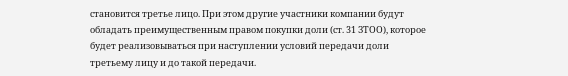становится третье лицо. При этом другие участники компании будут обладать преимущественным правом покупки доли (ст. 31 ЗТОО), которое будет реализовываться при наступлении условий передачи доли третьему лицу и до такой передачи.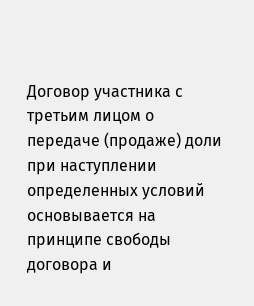Договор участника с третьим лицом о передаче (продаже) доли при наступлении определенных условий основывается на принципе свободы договора и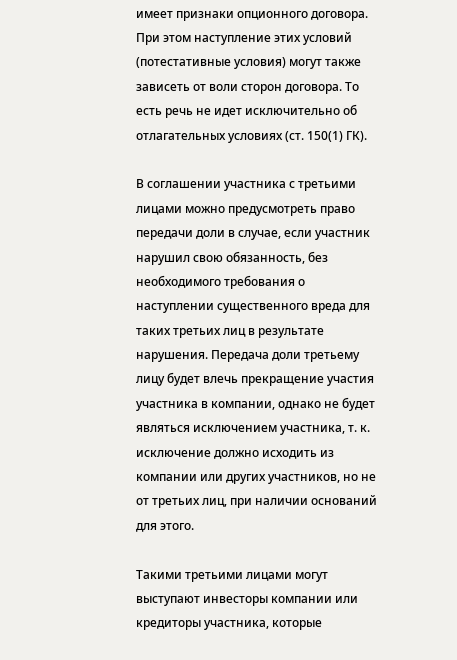имеет признаки опционного договора. При этом наступление этих условий (потестативные условия) могут также зависеть от воли сторон договора. То есть речь не идет исключительно об отлагательных условиях (ст. 150(1) ГК).

В соглашении участника с третьими лицами можно предусмотреть право передачи доли в случае, если участник нарушил свою обязанность, без необходимого требования о наступлении существенного вреда для таких третьих лиц в результате нарушения. Передача доли третьему лицу будет влечь прекращение участия участника в компании, однако не будет являться исключением участника, т. к. исключение должно исходить из компании или других участников, но не от третьих лиц, при наличии оснований для этого.

Такими третьими лицами могут выступают инвесторы компании или кредиторы участника, которые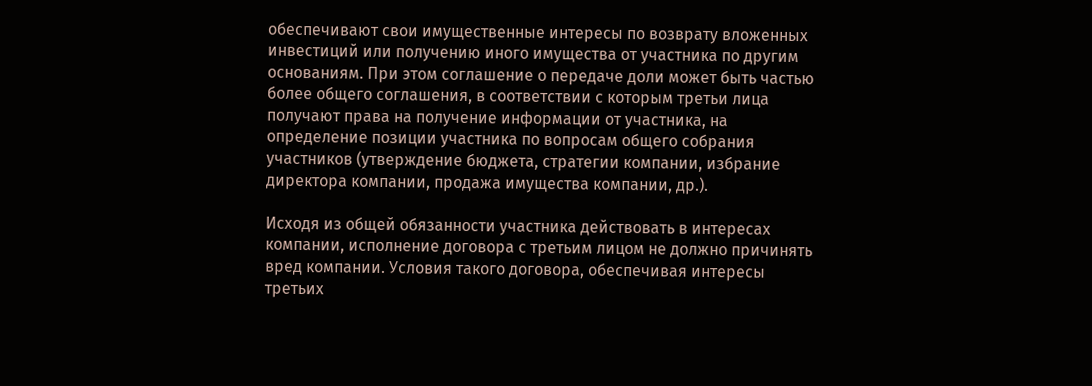обеспечивают свои имущественные интересы по возврату вложенных инвестиций или получению иного имущества от участника по другим основаниям. При этом соглашение о передаче доли может быть частью более общего соглашения, в соответствии с которым третьи лица получают права на получение информации от участника, на определение позиции участника по вопросам общего собрания участников (утверждение бюджета, стратегии компании, избрание директора компании, продажа имущества компании, др.).

Исходя из общей обязанности участника действовать в интересах компании, исполнение договора с третьим лицом не должно причинять вред компании. Условия такого договора, обеспечивая интересы третьих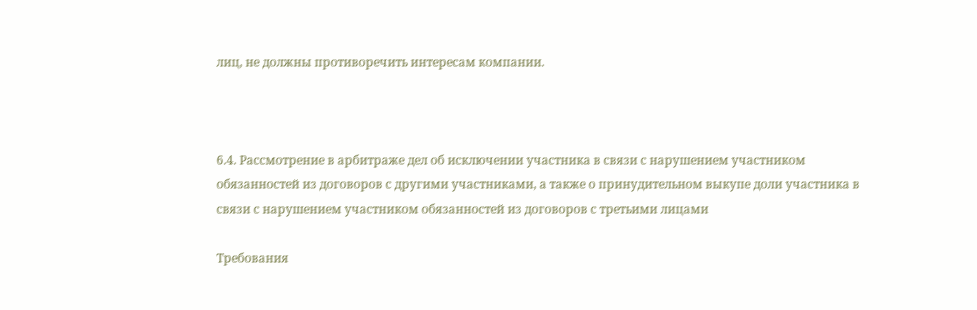лиц, не должны противоречить интересам компании.



6.4. Рассмотрение в арбитраже дел об исключении участника в связи с нарушением участником обязанностей из договоров с другими участниками, а также о принудительном выкупе доли участника в связи с нарушением участником обязанностей из договоров с третьими лицами

Требования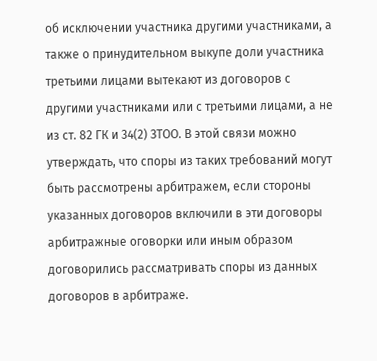об исключении участника другими участниками, а также о принудительном выкупе доли участника третьими лицами вытекают из договоров с другими участниками или с третьими лицами, а не из ст. 82 ГК и 34(2) ЗТОО. В этой связи можно утверждать, что споры из таких требований могут быть рассмотрены арбитражем, если стороны указанных договоров включили в эти договоры арбитражные оговорки или иным образом договорились рассматривать споры из данных договоров в арбитраже.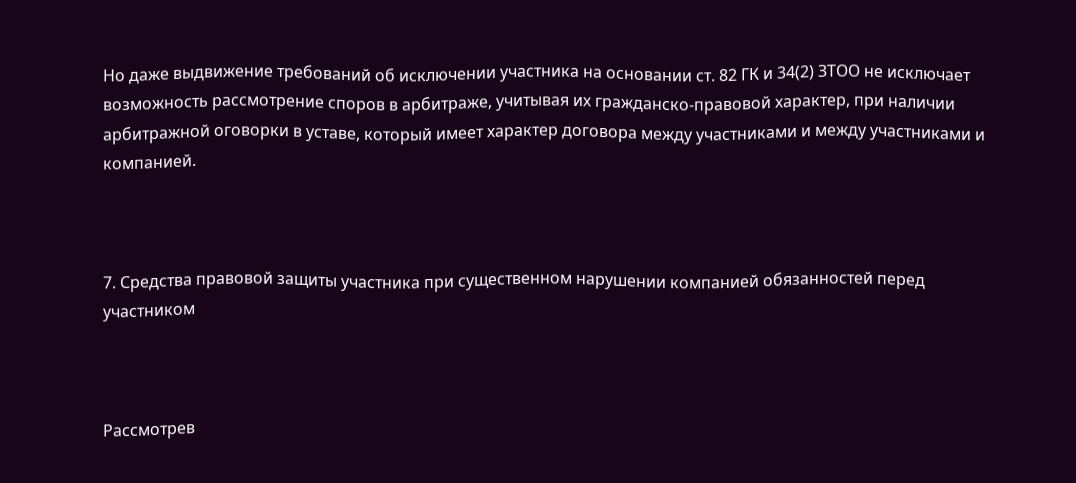Но даже выдвижение требований об исключении участника на основании ст. 82 ГК и 34(2) ЗТОО не исключает возможность рассмотрение споров в арбитраже, учитывая их гражданско-правовой характер, при наличии арбитражной оговорки в уставе, который имеет характер договора между участниками и между участниками и компанией.



7. Средства правовой защиты участника при существенном нарушении компанией обязанностей перед участником



Рассмотрев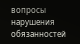вопросы нарушения обязанностей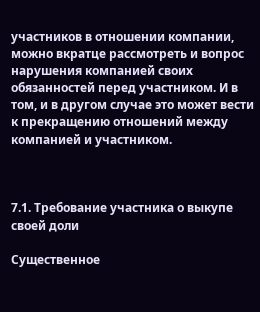участников в отношении компании, можно вкратце рассмотреть и вопрос нарушения компанией своих обязанностей перед участником. И в том, и в другом случае это может вести к прекращению отношений между компанией и участником.



7.1. Требование участника о выкупе своей доли

Существенное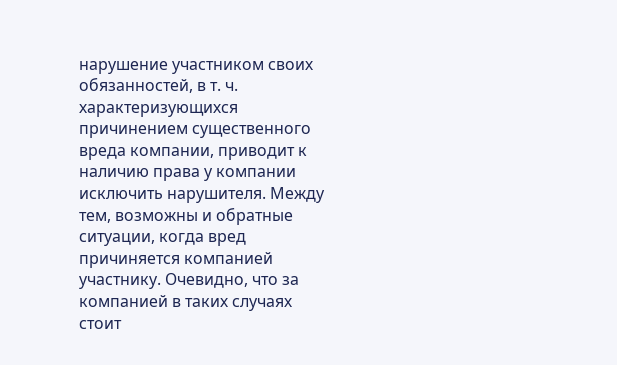нарушение участником своих обязанностей, в т. ч. характеризующихся причинением существенного вреда компании, приводит к наличию права у компании исключить нарушителя. Между тем, возможны и обратные ситуации, когда вред причиняется компанией участнику. Очевидно, что за компанией в таких случаях стоит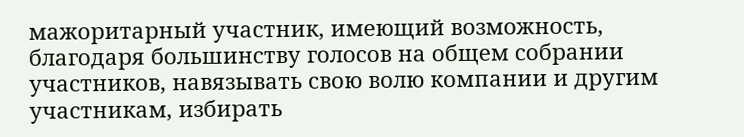мажоритарный участник, имеющий возможность, благодаря большинству голосов на общем собрании участников, навязывать свою волю компании и другим участникам, избирать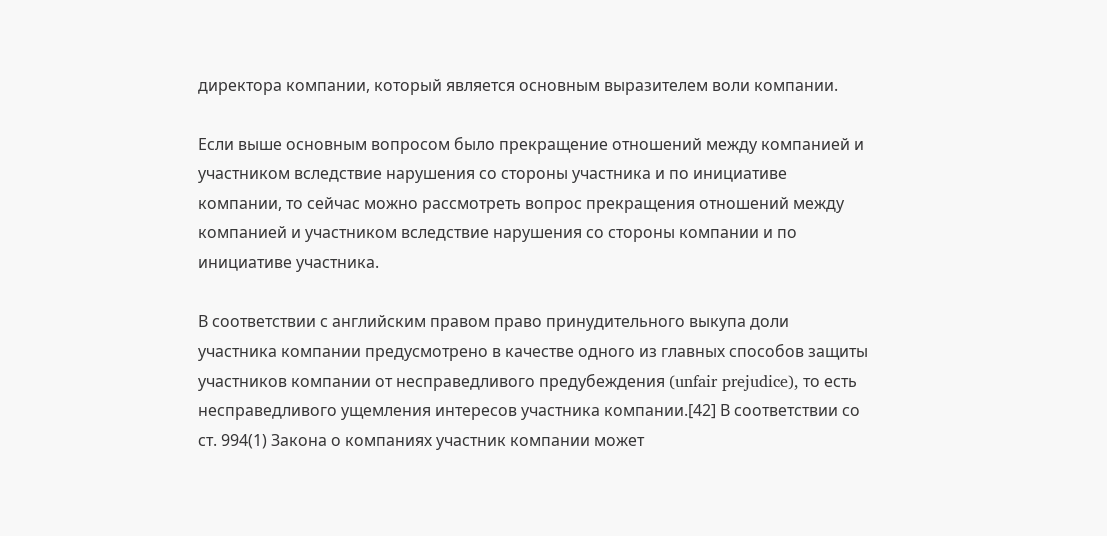директора компании, который является основным выразителем воли компании.

Если выше основным вопросом было прекращение отношений между компанией и участником вследствие нарушения со стороны участника и по инициативе компании, то сейчас можно рассмотреть вопрос прекращения отношений между компанией и участником вследствие нарушения со стороны компании и по инициативе участника.

В соответствии с английским правом право принудительного выкупа доли участника компании предусмотрено в качестве одного из главных способов защиты участников компании от несправедливого предубеждения (unfair prejudice), то есть несправедливого ущемления интересов участника компании.[42] В соответствии со ст. 994(1) Закона о компаниях участник компании может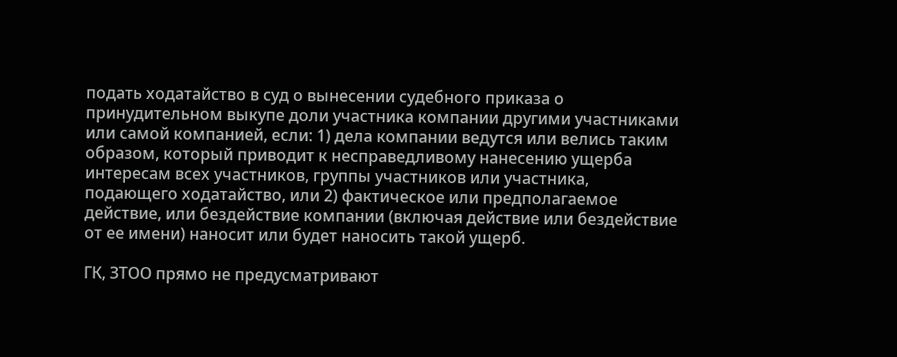подать ходатайство в суд о вынесении судебного приказа о принудительном выкупе доли участника компании другими участниками или самой компанией, если: 1) дела компании ведутся или велись таким образом, который приводит к несправедливому нанесению ущерба интересам всех участников, группы участников или участника, подающего ходатайство, или 2) фактическое или предполагаемое действие, или бездействие компании (включая действие или бездействие от ее имени) наносит или будет наносить такой ущерб.

ГК, ЗТОО прямо не предусматривают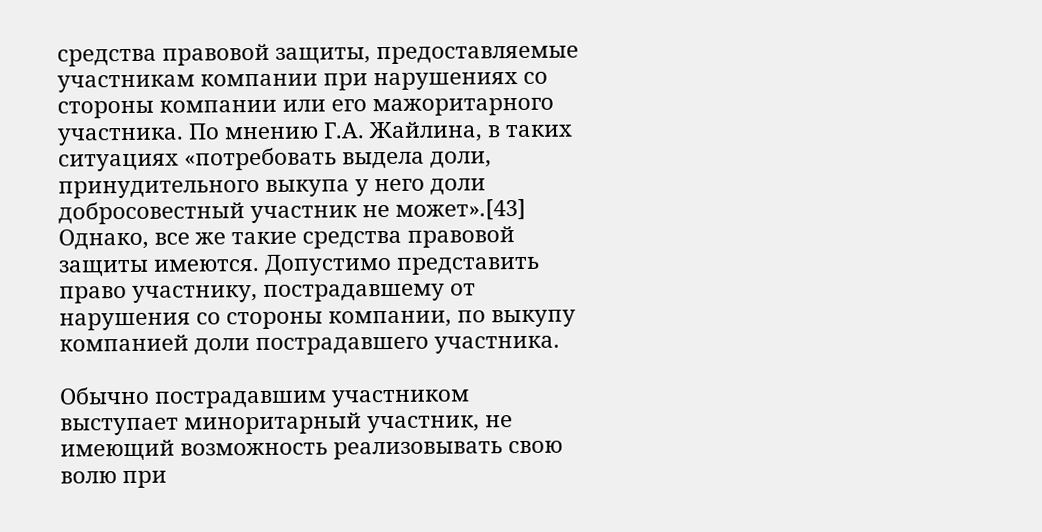средства правовой защиты, предоставляемые участникам компании при нарушениях со стороны компании или его мажоритарного участника. По мнению Г.А. Жайлина, в таких ситуациях «потребовать выдела доли, принудительного выкупа у него доли добросовестный участник не может».[43] Однако, все же такие средства правовой защиты имеются. Допустимо представить право участнику, пострадавшему от нарушения со стороны компании, по выкупу компанией доли пострадавшего участника.

Обычно пострадавшим участником выступает миноритарный участник, не имеющий возможность реализовывать свою волю при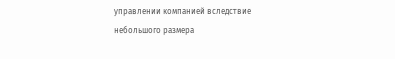управлении компанией вследствие небольшого размера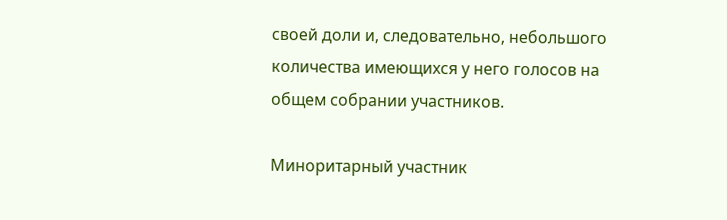своей доли и, следовательно, небольшого количества имеющихся у него голосов на общем собрании участников.

Миноритарный участник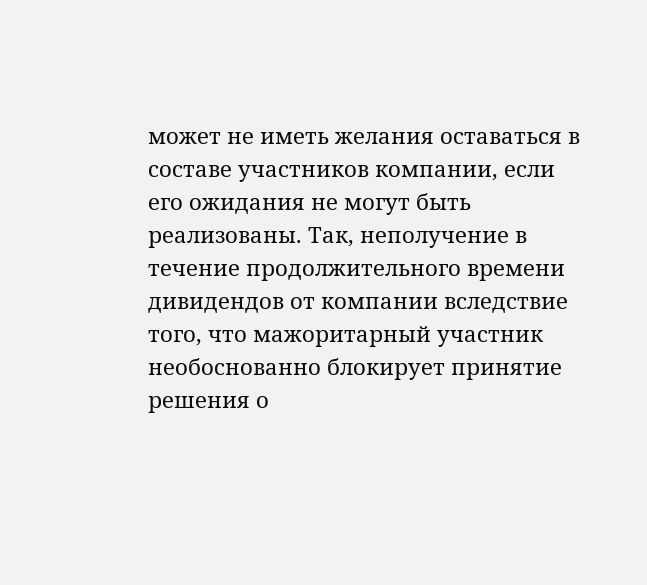может не иметь желания оставаться в составе участников компании, если его ожидания не могут быть реализованы. Так, неполучение в течение продолжительного времени дивидендов от компании вследствие того, что мажоритарный участник необоснованно блокирует принятие решения о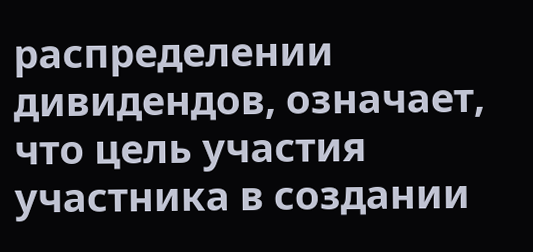распределении дивидендов, означает, что цель участия участника в создании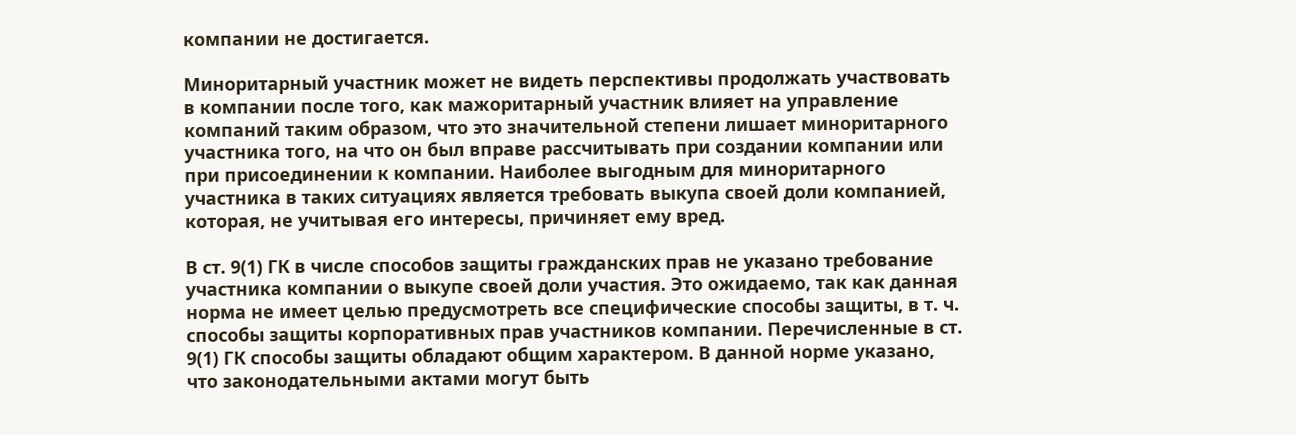компании не достигается.

Миноритарный участник может не видеть перспективы продолжать участвовать в компании после того, как мажоритарный участник влияет на управление компаний таким образом, что это значительной степени лишает миноритарного участника того, на что он был вправе рассчитывать при создании компании или при присоединении к компании. Наиболее выгодным для миноритарного участника в таких ситуациях является требовать выкупа своей доли компанией, которая, не учитывая его интересы, причиняет ему вред.

В ст. 9(1) ГК в числе способов защиты гражданских прав не указано требование участника компании о выкупе своей доли участия. Это ожидаемо, так как данная норма не имеет целью предусмотреть все специфические способы защиты, в т. ч. способы защиты корпоративных прав участников компании. Перечисленные в ст. 9(1) ГК способы защиты обладают общим характером. В данной норме указано, что законодательными актами могут быть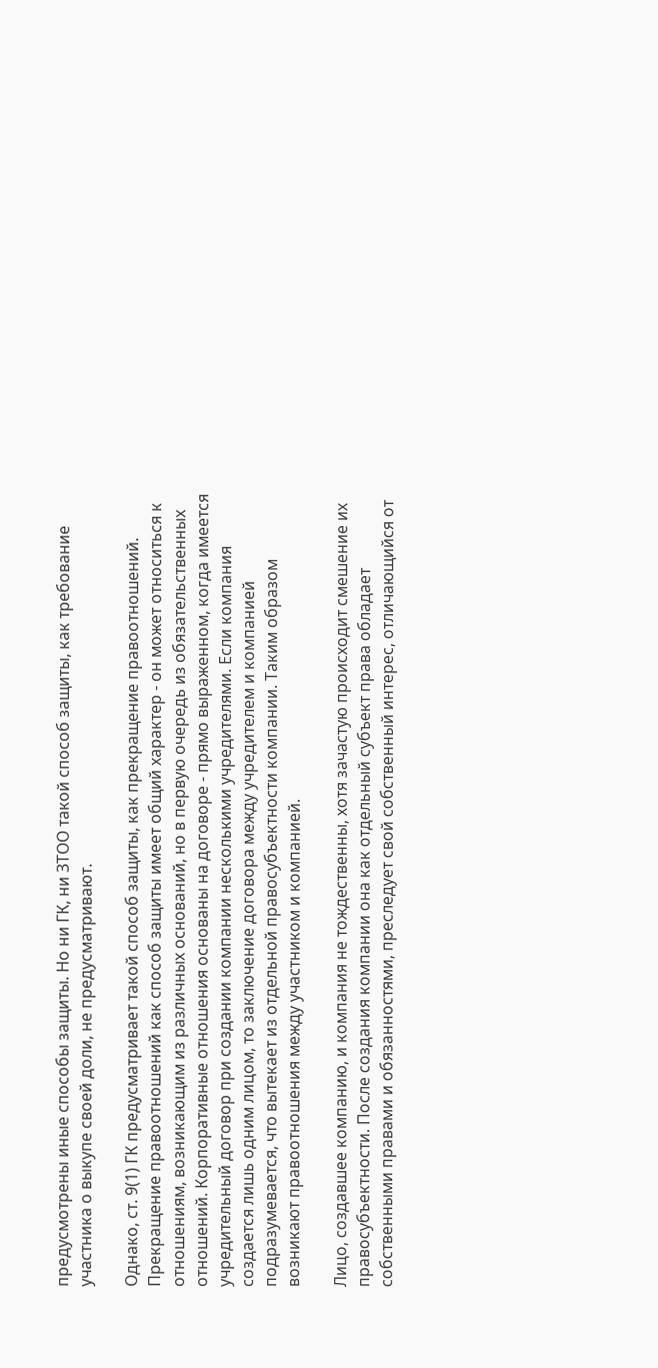предусмотрены иные способы защиты. Но ни ГК, ни ЗТОО такой способ защиты, как требование участника о выкупе своей доли, не предусматривают.

Однако, ст. 9(1) ГК предусматривает такой способ защиты, как прекращение правоотношений. Прекращение правоотношений как способ защиты имеет общий характер - он может относиться к отношениям, возникающим из различных оснований, но в первую очередь из обязательственных отношений. Корпоративные отношения основаны на договоре - прямо выраженном, когда имеется учредительный договор при создании компании несколькими учредителями. Если компания создается лишь одним лицом, то заключение договора между учредителем и компанией подразумевается, что вытекает из отдельной правосубъектности компании. Таким образом возникают правоотношения между участником и компанией.

Лицо, создавшее компанию, и компания не тождественны, хотя зачастую происходит смешение их правосубъектности. После создания компании она как отдельный субъект права обладает собственными правами и обязанностями, преследует свой собственный интерес, отличающийся от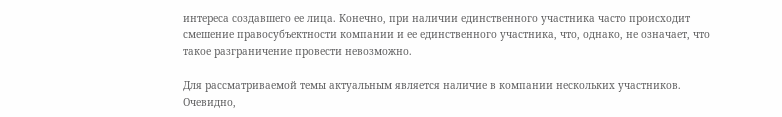интереса создавшего ее лица. Конечно, при наличии единственного участника часто происходит смешение правосубъектности компании и ее единственного участника, что, однако, не означает, что такое разграничение провести невозможно.

Для рассматриваемой темы актуальным является наличие в компании нескольких участников. Очевидно,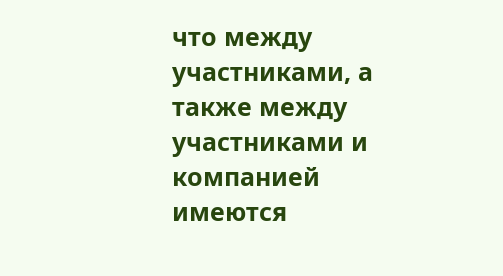что между участниками, а также между участниками и компанией имеются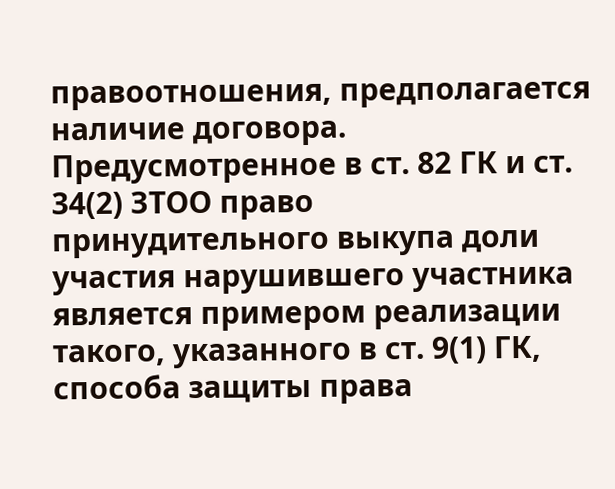правоотношения, предполагается наличие договора. Предусмотренное в ст. 82 ГК и ст. 34(2) ЗТОО право принудительного выкупа доли участия нарушившего участника является примером реализации такого, указанного в ст. 9(1) ГК, способа защиты права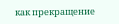как прекращение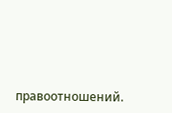правоотношений.